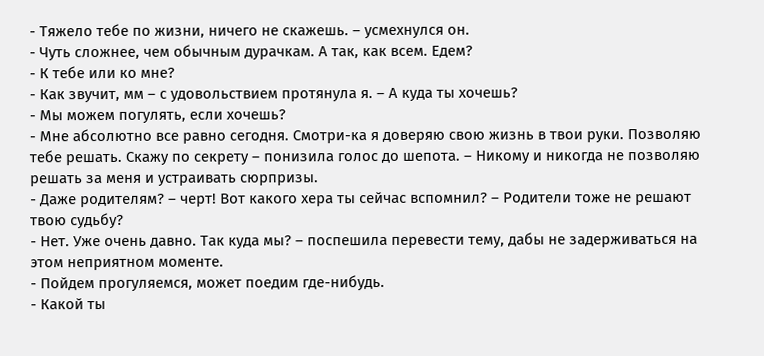- Тяжело тебе по жизни, ничего не скажешь. – усмехнулся он.
- Чуть сложнее, чем обычным дурачкам. А так, как всем. Едем?
- К тебе или ко мне?
- Как звучит, мм – с удовольствием протянула я. – А куда ты хочешь?
- Мы можем погулять, если хочешь?
- Мне абсолютно все равно сегодня. Смотри-ка я доверяю свою жизнь в твои руки. Позволяю тебе решать. Скажу по секрету – понизила голос до шепота. – Никому и никогда не позволяю решать за меня и устраивать сюрпризы.
- Даже родителям? – черт! Вот какого хера ты сейчас вспомнил? – Родители тоже не решают твою судьбу?
- Нет. Уже очень давно. Так куда мы? – поспешила перевести тему, дабы не задерживаться на этом неприятном моменте.
- Пойдем прогуляемся, может поедим где-нибудь.
- Какой ты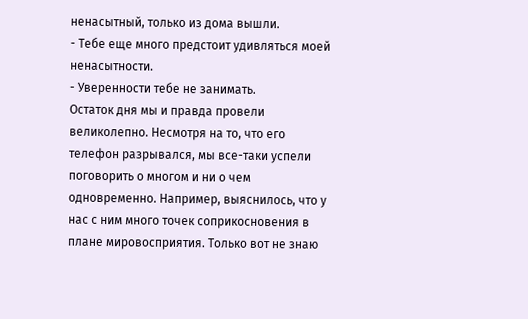ненасытный, только из дома вышли.
- Тебе еще много предстоит удивляться моей ненасытности.
- Уверенности тебе не занимать.
Остаток дня мы и правда провели великолепно. Несмотря на то, что его телефон разрывался, мы все-таки успели поговорить о многом и ни о чем одновременно. Например, выяснилось, что у нас с ним много точек соприкосновения в плане мировосприятия. Только вот не знаю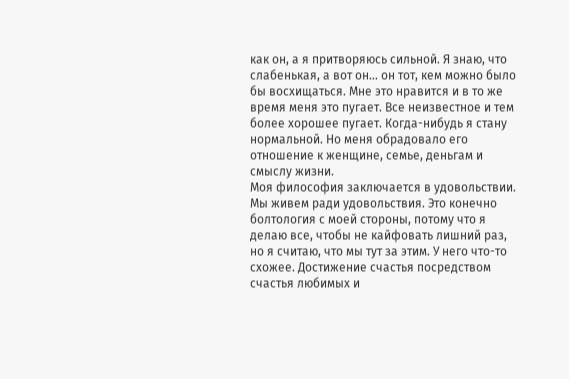как он, а я притворяюсь сильной. Я знаю, что слабенькая, а вот он… он тот, кем можно было бы восхищаться. Мне это нравится и в то же время меня это пугает. Все неизвестное и тем более хорошее пугает. Когда-нибудь я стану нормальной. Но меня обрадовало его отношение к женщине, семье, деньгам и смыслу жизни.
Моя философия заключается в удовольствии. Мы живем ради удовольствия. Это конечно болтология с моей стороны, потому что я делаю все, чтобы не кайфовать лишний раз, но я считаю, что мы тут за этим. У него что-то схожее. Достижение счастья посредством счастья любимых и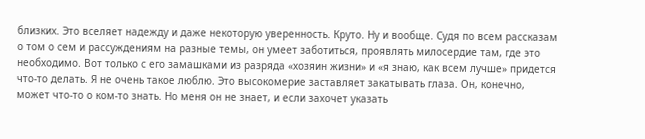близких. Это вселяет надежду и даже некоторую уверенность. Круто. Ну и вообще. Судя по всем рассказам о том о сем и рассуждениям на разные темы, он умеет заботиться, проявлять милосердие там, где это необходимо. Вот только с его замашками из разряда «хозяин жизни» и «я знаю, как всем лучше» придется что-то делать. Я не очень такое люблю. Это высокомерие заставляет закатывать глаза. Он, конечно, может что-то о ком-то знать. Но меня он не знает, и если захочет указать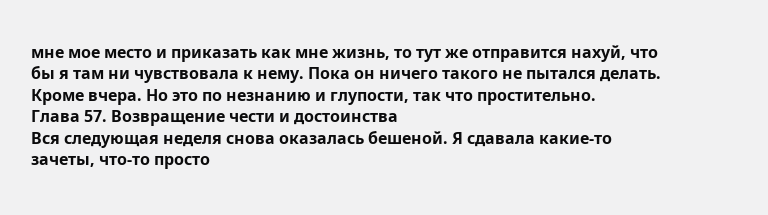мне мое место и приказать как мне жизнь, то тут же отправится нахуй, что бы я там ни чувствовала к нему. Пока он ничего такого не пытался делать. Кроме вчера. Но это по незнанию и глупости, так что простительно.
Глава 57. Возвращение чести и достоинства
Вся следующая неделя снова оказалась бешеной. Я сдавала какие-то зачеты, что-то просто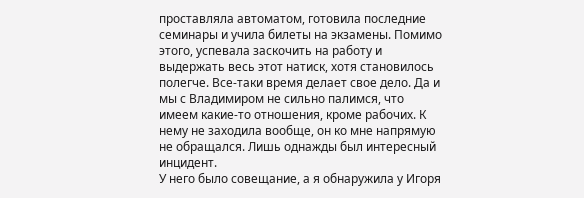проставляла автоматом, готовила последние семинары и учила билеты на экзамены. Помимо этого, успевала заскочить на работу и выдержать весь этот натиск, хотя становилось полегче. Все-таки время делает свое дело. Да и мы с Владимиром не сильно палимся, что имеем какие-то отношения, кроме рабочих. К нему не заходила вообще, он ко мне напрямую не обращался. Лишь однажды был интересный инцидент.
У него было совещание, а я обнаружила у Игоря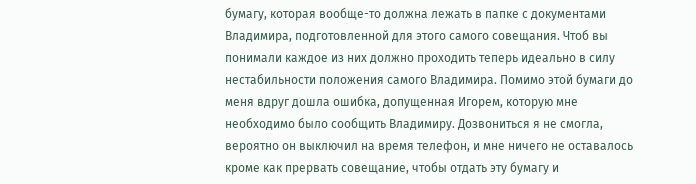бумагу, которая вообще-то должна лежать в папке с документами Владимира, подготовленной для этого самого совещания. Чтоб вы понимали каждое из них должно проходить теперь идеально в силу нестабильности положения самого Владимира. Помимо этой бумаги до меня вдруг дошла ошибка, допущенная Игорем, которую мне необходимо было сообщить Владимиру. Дозвониться я не смогла, вероятно он выключил на время телефон, и мне ничего не оставалось кроме как прервать совещание, чтобы отдать эту бумагу и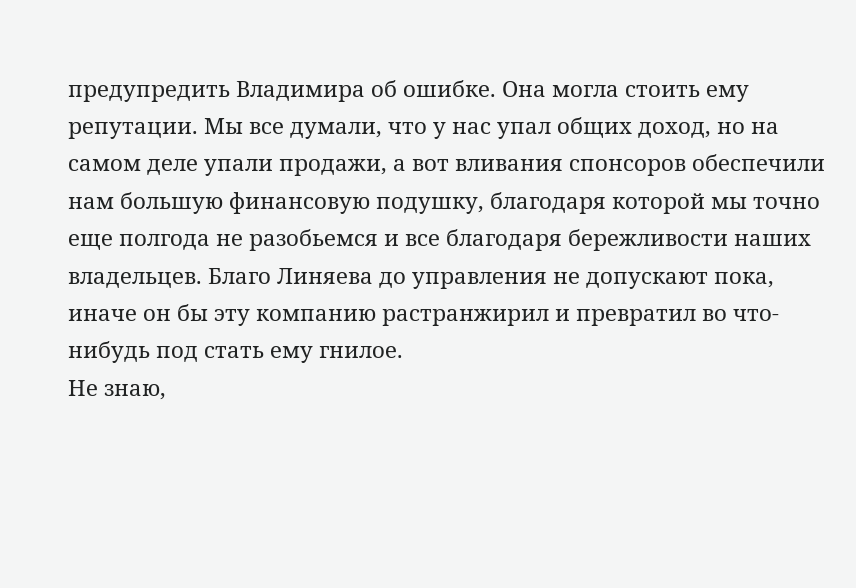предупредить Владимира об ошибке. Она могла стоить ему репутации. Мы все думали, что у нас упал общих доход, но на самом деле упали продажи, а вот вливания спонсоров обеспечили нам большую финансовую подушку, благодаря которой мы точно еще полгода не разобьемся и все благодаря бережливости наших владельцев. Благо Линяева до управления не допускают пока, иначе он бы эту компанию растранжирил и превратил во что-нибудь под стать ему гнилое.
Не знаю,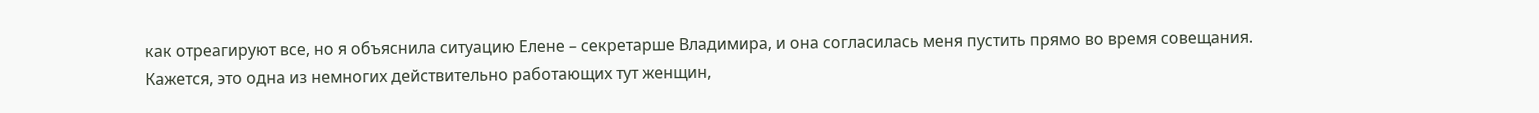как отреагируют все, но я объяснила ситуацию Елене – секретарше Владимира, и она согласилась меня пустить прямо во время совещания. Кажется, это одна из немногих действительно работающих тут женщин,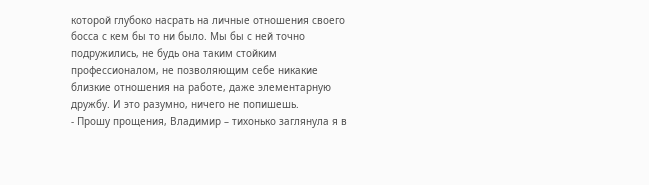которой глубоко насрать на личные отношения своего босса с кем бы то ни было. Мы бы с ней точно подружились, не будь она таким стойким профессионалом, не позволяющим себе никакие близкие отношения на работе, даже элементарную дружбу. И это разумно, ничего не попишешь.
- Прошу прощения, Владимир – тихонько заглянула я в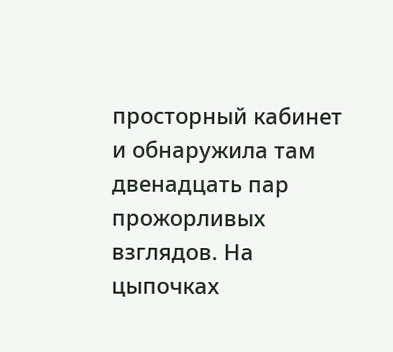просторный кабинет и обнаружила там двенадцать пар прожорливых взглядов. На цыпочках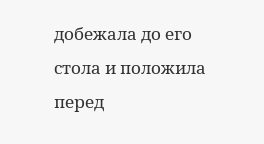добежала до его стола и положила перед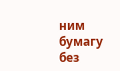ним бумагу без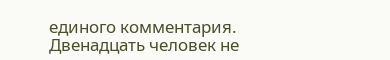единого комментария. Двенадцать человек не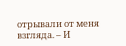отрывали от меня взгляда. – И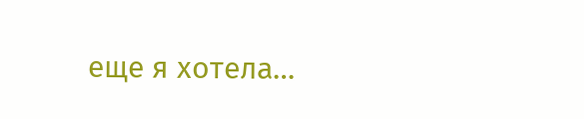еще я хотела…